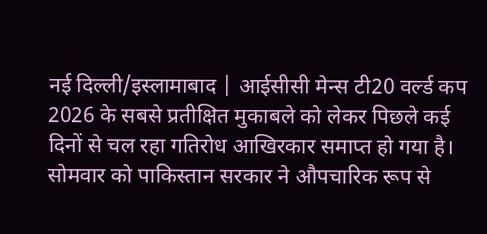नई दिल्ली/इस्लामाबाद | आईसीसी मेन्स टी20 वर्ल्ड कप 2026 के सबसे प्रतीक्षित मुकाबले को लेकर पिछले कई दिनों से चल रहा गतिरोध आखिरकार समाप्त हो गया है। सोमवार को पाकिस्तान सरकार ने औपचारिक रूप से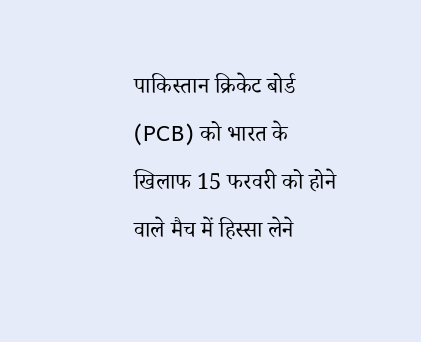पाकिस्तान क्रिकेट बोर्ड (PCB) को भारत के खिलाफ 15 फरवरी को होने वाले मैच में हिस्सा लेने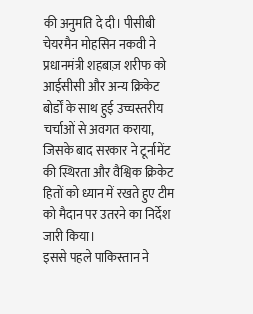की अनुमति दे दी। पीसीबी चेयरमैन मोहसिन नकवी ने प्रधानमंत्री शहबाज़ शरीफ को आईसीसी और अन्य क्रिकेट बोर्डों के साथ हुई उच्चस्तरीय चर्चाओं से अवगत कराया, जिसके बाद सरकार ने टूर्नामेंट की स्थिरता और वैश्विक क्रिकेट हितों को ध्यान में रखते हुए टीम को मैदान पर उतरने का निर्देश जारी किया।
इससे पहले पाकिस्तान ने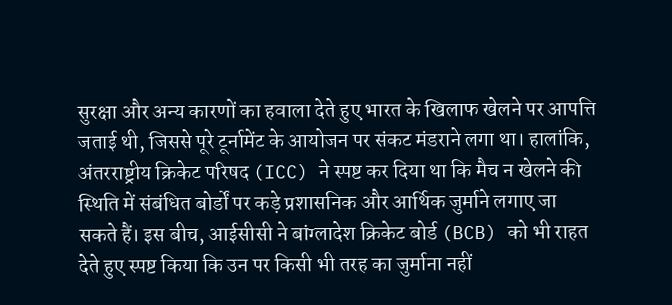सुरक्षा और अन्य कारणों का हवाला देते हुए भारत के खिलाफ खेलने पर आपत्ति जताई थी, जिससे पूरे टूर्नामेंट के आयोजन पर संकट मंडराने लगा था। हालांकि, अंतरराष्ट्रीय क्रिकेट परिषद (ICC) ने स्पष्ट कर दिया था कि मैच न खेलने की स्थिति में संबंधित बोर्डों पर कड़े प्रशासनिक और आर्थिक जुर्माने लगाए जा सकते हैं। इस बीच, आईसीसी ने बांग्लादेश क्रिकेट बोर्ड (BCB) को भी राहत देते हुए स्पष्ट किया कि उन पर किसी भी तरह का जुर्माना नहीं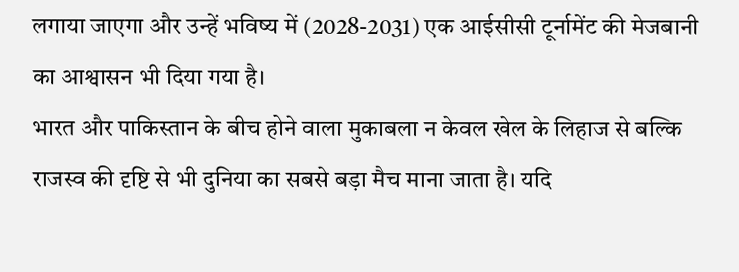लगाया जाएगा और उन्हें भविष्य में (2028-2031) एक आईसीसी टूर्नामेंट की मेजबानी का आश्वासन भी दिया गया है।
भारत और पाकिस्तान के बीच होने वाला मुकाबला न केवल खेल के लिहाज से बल्कि राजस्व की दृष्टि से भी दुनिया का सबसे बड़ा मैच माना जाता है। यदि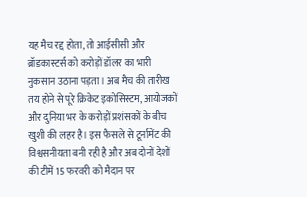यह मैच रद्द होता, तो आईसीसी और ब्रॉडकास्टर्स को करोड़ों डॉलर का भारी नुकसान उठाना पड़ता। अब मैच की तारीख तय होने से पूरे क्रिकेट इकोसिस्टम, आयोजकों और दुनिया भर के करोड़ों प्रशंसकों के बीच खुशी की लहर है। इस फैसले से टूर्नामेंट की विश्वसनीयता बनी रही है और अब दोनों देशों की टीमें 15 फरवरी को मैदान पर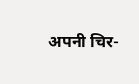अपनी चिर-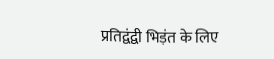प्रतिद्वंद्वी भिड़ंत के लिए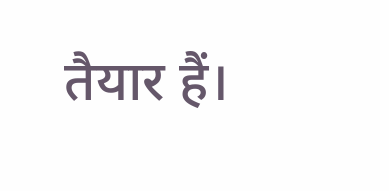तैयार हैं।